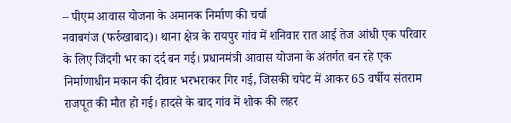– पीएम आवास योजना के अमानक निर्माण की चर्चा
नवाबगंज (फर्रुखाबाद)। थाना क्षेत्र के रायपुर गांव में शनिवार रात आई तेज आंधी एक परिवार के लिए जिंदगी भर का दर्द बन गई। प्रधानमंत्री आवास योजना के अंतर्गत बन रहे एक निर्माणाधीन मकान की दीवार भरभराकर गिर गई, जिसकी चपेट में आकर 65 वर्षीय संतराम राजपूत की मौत हो गई। हादसे के बाद गांव में शोक की लहर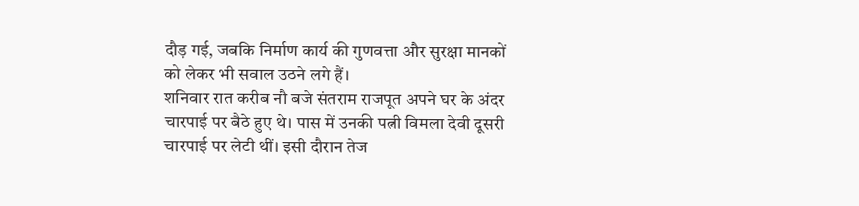दौड़ गई, जबकि निर्माण कार्य की गुणवत्ता और सुरक्षा मानकों को लेकर भी सवाल उठने लगे हैं।
शनिवार रात करीब नौ बजे संतराम राजपूत अपने घर के अंदर चारपाई पर बैठे हुए थे। पास में उनकी पत्नी विमला देवी दूसरी चारपाई पर लेटी थीं। इसी दौरान तेज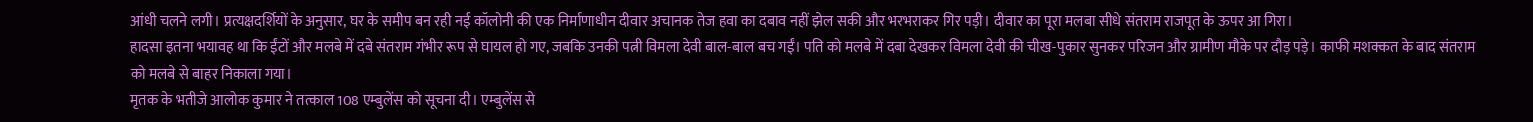आंधी चलने लगी। प्रत्यक्षदर्शियों के अनुसार, घर के समीप बन रही नई कॉलोनी की एक निर्माणाधीन दीवार अचानक तेज हवा का दबाव नहीं झेल सकी और भरभराकर गिर पड़ी। दीवार का पूरा मलबा सीधे संतराम राजपूत के ऊपर आ गिरा।
हादसा इतना भयावह था कि ईंटों और मलबे में दबे संतराम गंभीर रूप से घायल हो गए, जबकि उनकी पत्नी विमला देवी बाल-बाल बच गईं। पति को मलबे में दबा देखकर विमला देवी की चीख-पुकार सुनकर परिजन और ग्रामीण मौके पर दौड़ पड़े। काफी मशक्कत के बाद संतराम को मलबे से बाहर निकाला गया।
मृतक के भतीजे आलोक कुमार ने तत्काल 108 एम्बुलेंस को सूचना दी। एम्बुलेंस से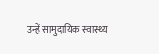उन्हें सामुदायिक स्वास्थ्य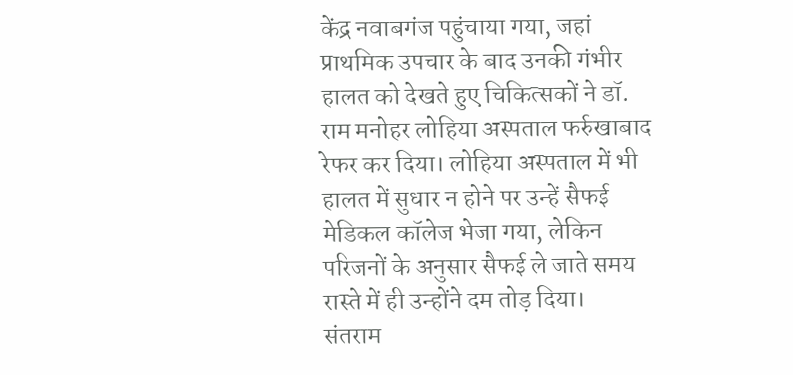केंद्र नवाबगंज पहुंचाया गया, जहां प्राथमिक उपचार के बाद उनकी गंभीर हालत को देखते हुए चिकित्सकों ने डॉ. राम मनोहर लोहिया अस्पताल फर्रुखाबाद रेफर कर दिया। लोहिया अस्पताल में भी हालत में सुधार न होने पर उन्हें सैफई मेडिकल कॉलेज भेजा गया, लेकिन परिजनों के अनुसार सैफई ले जाते समय रास्ते में ही उन्होंने दम तोड़ दिया।
संतराम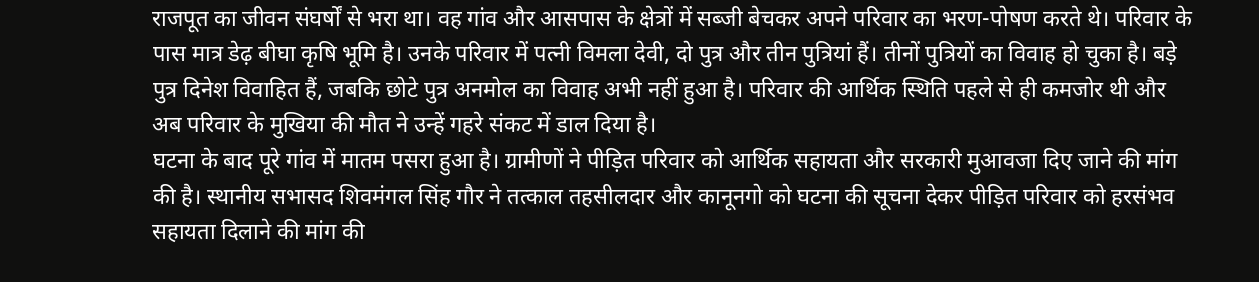राजपूत का जीवन संघर्षों से भरा था। वह गांव और आसपास के क्षेत्रों में सब्जी बेचकर अपने परिवार का भरण-पोषण करते थे। परिवार के पास मात्र डेढ़ बीघा कृषि भूमि है। उनके परिवार में पत्नी विमला देवी, दो पुत्र और तीन पुत्रियां हैं। तीनों पुत्रियों का विवाह हो चुका है। बड़े पुत्र दिनेश विवाहित हैं, जबकि छोटे पुत्र अनमोल का विवाह अभी नहीं हुआ है। परिवार की आर्थिक स्थिति पहले से ही कमजोर थी और अब परिवार के मुखिया की मौत ने उन्हें गहरे संकट में डाल दिया है।
घटना के बाद पूरे गांव में मातम पसरा हुआ है। ग्रामीणों ने पीड़ित परिवार को आर्थिक सहायता और सरकारी मुआवजा दिए जाने की मांग की है। स्थानीय सभासद शिवमंगल सिंह गौर ने तत्काल तहसीलदार और कानूनगो को घटना की सूचना देकर पीड़ित परिवार को हरसंभव सहायता दिलाने की मांग की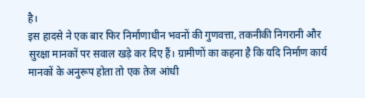है।
इस हादसे ने एक बार फिर निर्माणाधीन भवनों की गुणवत्ता, तकनीकी निगरानी और सुरक्षा मानकों पर सवाल खड़े कर दिए हैं। ग्रामीणों का कहना है कि यदि निर्माण कार्य मानकों के अनुरूप होता तो एक तेज आंधी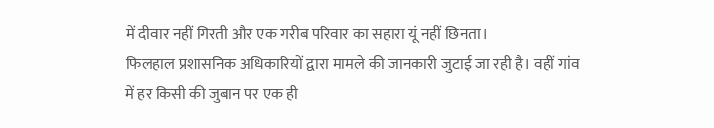में दीवार नहीं गिरती और एक गरीब परिवार का सहारा यूं नहीं छिनता।
फिलहाल प्रशासनिक अधिकारियों द्वारा मामले की जानकारी जुटाई जा रही है। वहीं गांव में हर किसी की जुबान पर एक ही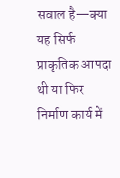सवाल है—क्या यह सिर्फ प्राकृतिक आपदा थी या फिर निर्माण कार्य में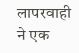लापरवाही ने एक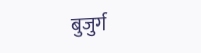बुजुर्ग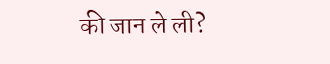की जान ले ली?